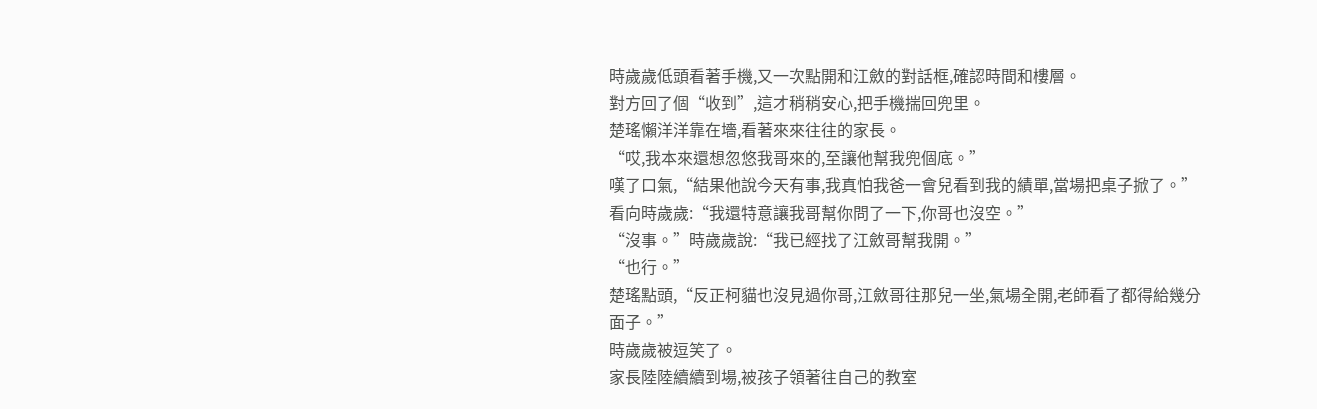時歲歲低頭看著手機,又一次點開和江斂的對話框,確認時間和樓層。
對方回了個“收到”,這才稍稍安心,把手機揣回兜里。
楚瑤懶洋洋靠在墻,看著來來往往的家長。
“哎,我本來還想忽悠我哥來的,至讓他幫我兜個底。”
嘆了口氣,“結果他說今天有事,我真怕我爸一會兒看到我的績單,當場把桌子掀了。”
看向時歲歲:“我還特意讓我哥幫你問了一下,你哥也沒空。”
“沒事。”時歲歲說:“我已經找了江斂哥幫我開。”
“也行。”
楚瑤點頭,“反正柯貓也沒見過你哥,江斂哥往那兒一坐,氣場全開,老師看了都得給幾分面子。”
時歲歲被逗笑了。
家長陸陸續續到場,被孩子領著往自己的教室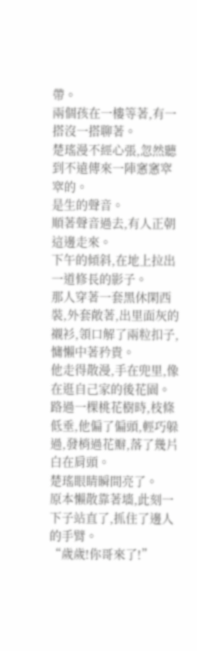帶。
兩個孩在一樓等著,有一搭沒一搭聊著。
楚瑤漫不經心張,忽然聽到不遠傳來一陣窸窸窣窣的。
是生的聲音。
順著聲音過去,有人正朝這邊走來。
下午的傾斜,在地上拉出一道修長的影子。
那人穿著一套黑休閑西裝,外套敞著,出里面灰的襯衫,領口解了兩粒扣子,慵懶中著矜貴。
他走得散漫,手在兜里,像在逛自己家的後花園。
路過一棵桃花樹時,枝條低垂,他偏了偏頭,輕巧躲過,發梢過花瓣,落了幾片白在肩頭。
楚瑤眼睛瞬間亮了。
原本懶散靠著墻,此刻一下子站直了,抓住了邊人的手臂。
“歲歲!你哥來了!”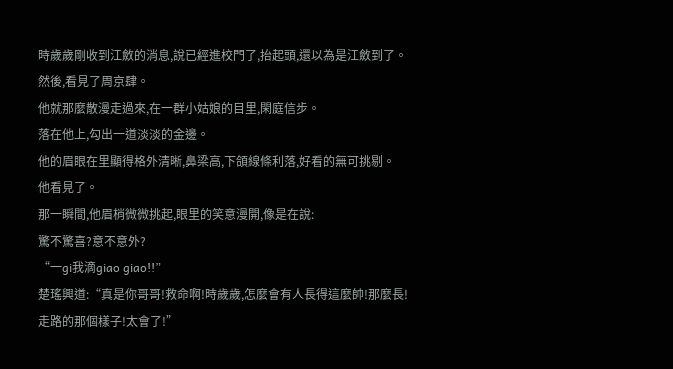時歲歲剛收到江斂的消息,說已經進校門了,抬起頭,還以為是江斂到了。
然後,看見了周京肆。
他就那麼散漫走過來,在一群小姑娘的目里,閑庭信步。
落在他上,勾出一道淡淡的金邊。
他的眉眼在里顯得格外清晰,鼻梁高,下頜線條利落,好看的無可挑剔。
他看見了。
那一瞬間,他眉梢微微挑起,眼里的笑意漫開,像是在說:
驚不驚喜?意不意外?
“一gi我滴giao giao!!”
楚瑤興道:“真是你哥哥!救命啊!時歲歲,怎麼會有人長得這麼帥!那麼長!走路的那個樣子!太會了!”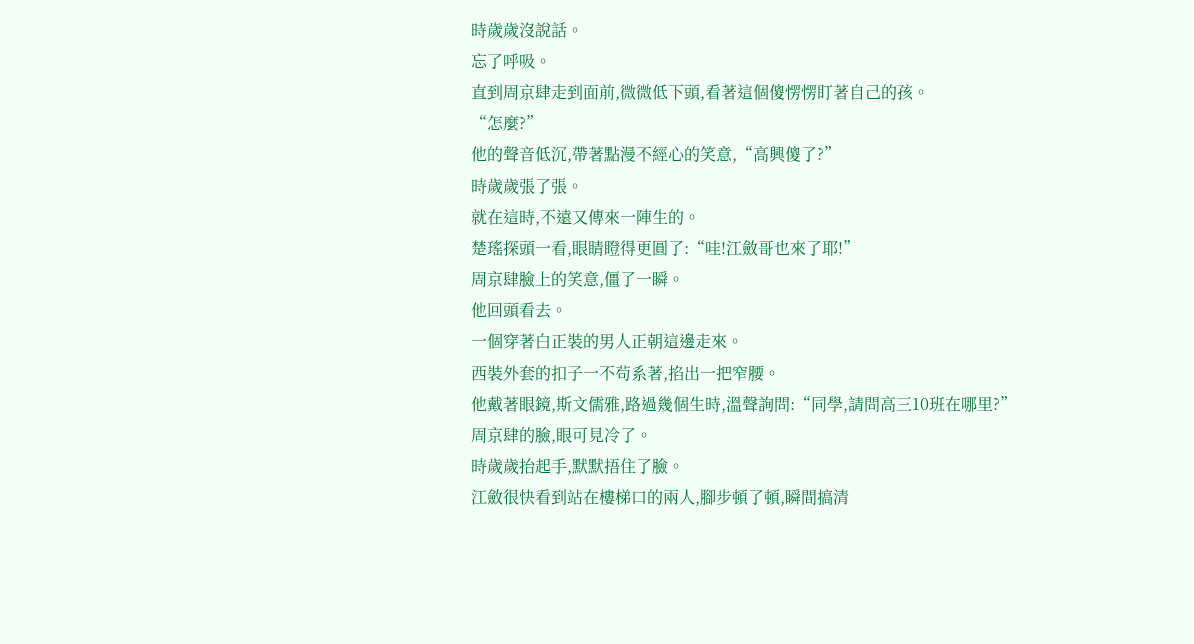時歲歲沒說話。
忘了呼吸。
直到周京肆走到面前,微微低下頭,看著這個傻愣愣盯著自己的孩。
“怎麼?”
他的聲音低沉,帶著點漫不經心的笑意,“高興傻了?”
時歲歲張了張。
就在這時,不遠又傳來一陣生的。
楚瑤探頭一看,眼睛瞪得更圓了:“哇!江斂哥也來了耶!”
周京肆臉上的笑意,僵了一瞬。
他回頭看去。
一個穿著白正裝的男人正朝這邊走來。
西裝外套的扣子一不茍系著,掐出一把窄腰。
他戴著眼鏡,斯文儒雅,路過幾個生時,溫聲詢問:“同學,請問高三10班在哪里?”
周京肆的臉,眼可見冷了。
時歲歲抬起手,默默捂住了臉。
江斂很快看到站在樓梯口的兩人,腳步頓了頓,瞬間搞清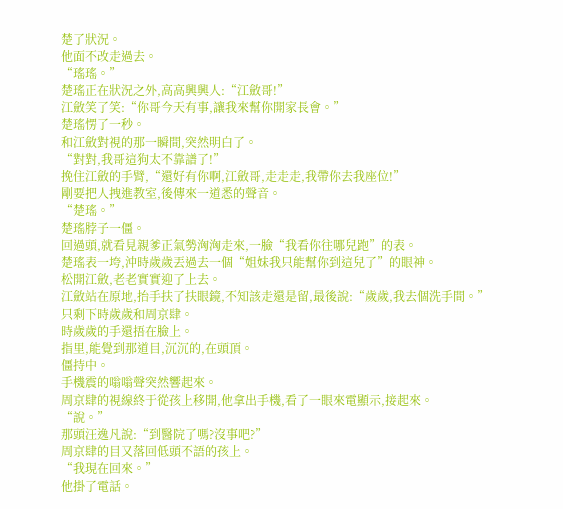楚了狀況。
他面不改走過去。
“瑤瑤。”
楚瑤正在狀況之外,高高興興人:“江斂哥!”
江斂笑了笑:“你哥今天有事,讓我來幫你開家長會。”
楚瑤愣了一秒。
和江斂對視的那一瞬間,突然明白了。
“對對,我哥這狗太不靠譜了!”
挽住江斂的手臂,“還好有你啊,江斂哥,走走走,我帶你去我座位!”
剛要把人拽進教室,後傳來一道悉的聲音。
“楚瑤。”
楚瑤脖子一僵。
回過頭,就看見親爹正氣勢洶洶走來,一臉“我看你往哪兒跑”的表。
楚瑤表一垮,沖時歲歲丟過去一個“姐妹我只能幫你到這兒了”的眼神。
松開江斂,老老實實迎了上去。
江斂站在原地,抬手扶了扶眼鏡,不知該走還是留,最後說:“歲歲,我去個洗手間。”
只剩下時歲歲和周京肆。
時歲歲的手還捂在臉上。
指里,能覺到那道目,沉沉的,在頭頂。
僵持中。
手機震的嗡嗡聲突然響起來。
周京肆的視線終于從孩上移開,他拿出手機,看了一眼來電顯示,接起來。
“說。”
那頭汪逸凡說:“到醫院了嗎?沒事吧?”
周京肆的目又落回低頭不語的孩上。
“我現在回來。”
他掛了電話。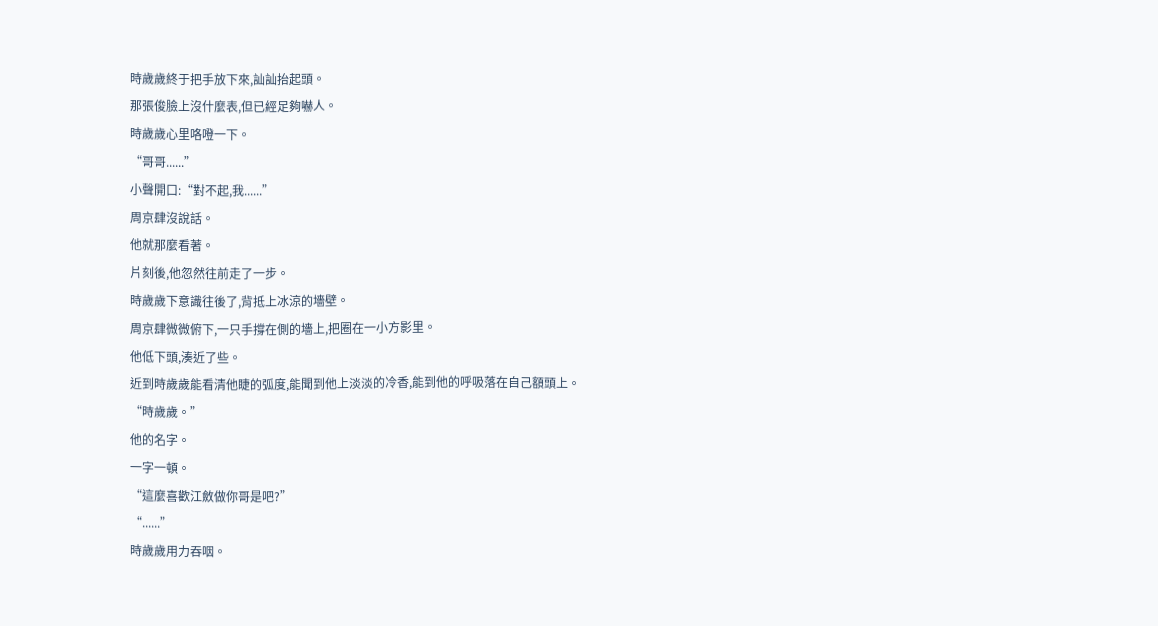時歲歲終于把手放下來,訕訕抬起頭。
那張俊臉上沒什麼表,但已經足夠嚇人。
時歲歲心里咯噔一下。
“哥哥......”
小聲開口:“對不起,我......”
周京肆沒說話。
他就那麼看著。
片刻後,他忽然往前走了一步。
時歲歲下意識往後了,背抵上冰涼的墻壁。
周京肆微微俯下,一只手撐在側的墻上,把圈在一小方影里。
他低下頭,湊近了些。
近到時歲歲能看清他睫的弧度,能聞到他上淡淡的冷香,能到他的呼吸落在自己額頭上。
“時歲歲。”
他的名字。
一字一頓。
“這麼喜歡江斂做你哥是吧?”
“......”
時歲歲用力吞咽。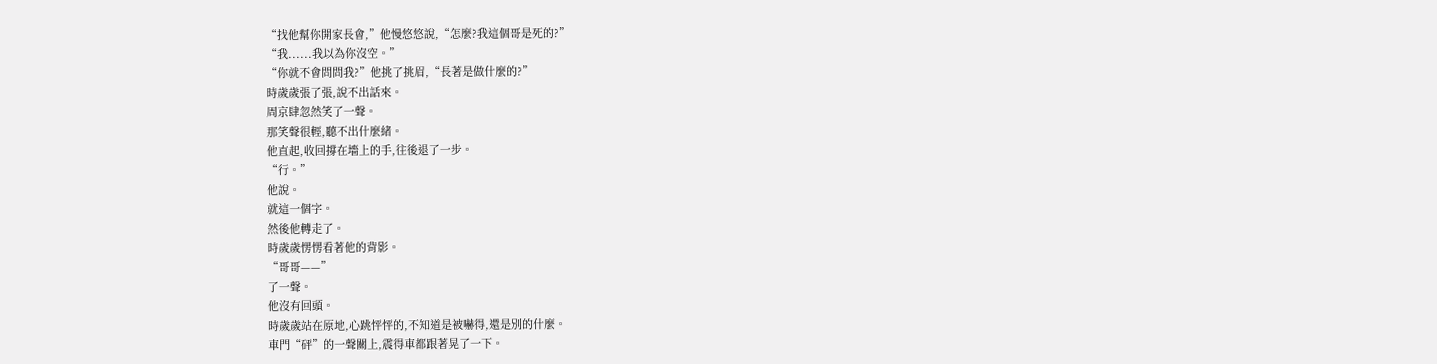“找他幫你開家長會,”他慢悠悠說,“怎麼?我這個哥是死的?”
“我......我以為你沒空。”
“你就不會問問我?”他挑了挑眉,“長著是做什麼的?”
時歲歲張了張,說不出話來。
周京肆忽然笑了一聲。
那笑聲很輕,聽不出什麼緒。
他直起,收回撐在墻上的手,往後退了一步。
“行。”
他說。
就這一個字。
然後他轉走了。
時歲歲愣愣看著他的背影。
“哥哥——”
了一聲。
他沒有回頭。
時歲歲站在原地,心跳怦怦的,不知道是被嚇得,還是別的什麼。
車門“砰”的一聲關上,震得車都跟著晃了一下。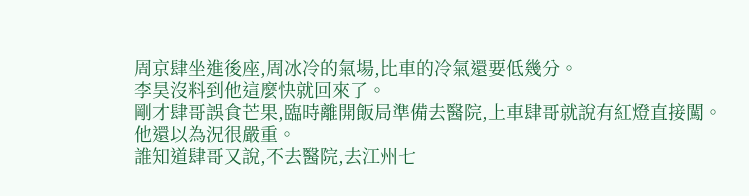周京肆坐進後座,周冰冷的氣場,比車的冷氣還要低幾分。
李昊沒料到他這麼快就回來了。
剛才肆哥誤食芒果,臨時離開飯局準備去醫院,上車肆哥就說有紅燈直接闖。
他還以為況很嚴重。
誰知道肆哥又說,不去醫院,去江州七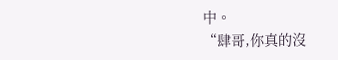中。
“肆哥,你真的沒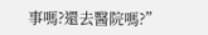事嗎?還去醫院嗎?”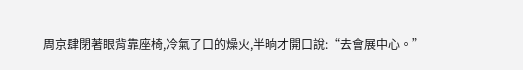周京肆閉著眼背靠座椅,冷氣了口的燥火,半晌才開口說:“去會展中心。”